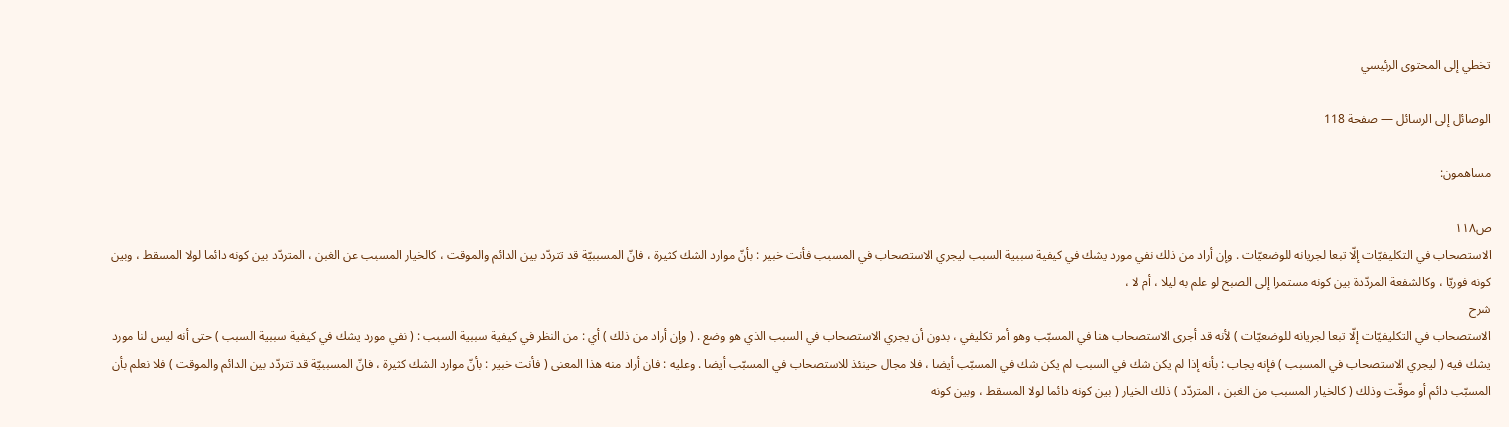تخطي إلى المحتوى الرئيسي

الوصائل إلى الرسائل — صفحة 118

مساهمون:

ص١١٨
الاستصحاب في التكليفيّات إلّا تبعا لجريانه للوضعيّات . وإن أراد من ذلك نفي مورد يشك في كيفية سببية السبب ليجري الاستصحاب في المسبب فأنت خبير : بأنّ موارد الشك كثيرة ، فانّ المسببيّة قد تتردّد بين الدائم والموقت ، كالخيار المسبب عن الغبن ، المتردّد بين كونه دائما لولا المسقط ، وبين كونه فوريّا ، وكالشفعة المردّدة بين كونه مستمرا إلى الصبح لو علم به ليلا ، أم لا ،
شرح
الاستصحاب في التكليفيّات إلّا تبعا لجريانه للوضعيّات ) لأنه قد أجرى الاستصحاب هنا في المسبّب وهو أمر تكليفي ، بدون أن يجري الاستصحاب في السبب الذي هو وضع . ( وإن أراد من ذلك ) أي : من النظر في كيفية سببية السبب : ( نفي مورد يشك في كيفية سببية السبب ) حتى أنه ليس لنا مورد يشك فيه ( ليجري الاستصحاب في المسبب ) فإنه يجاب : بأنه إذا لم يكن شك في السبب لم يكن شك في المسبّب أيضا ، فلا مجال حينئذ للاستصحاب في المسبّب أيضا . وعليه : فان أراد منه هذا المعنى ( فأنت خبير : بأنّ موارد الشك كثيرة ، فانّ المسببيّة قد تتردّد بين الدائم والموقت ) فلا نعلم بأن المسبّب دائم أو موقّت وذلك ( كالخيار المسبب من الغبن ، المتردّد ) ذلك الخيار ( بين كونه دائما لولا المسقط ، وبين كونه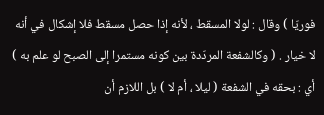فوريّا ) وقال : لولا المسقط ، لأنه إذا حصل مسقط فلا إشكال في أنه لا خيار . ( وكالشفعة المردّدة بين كونه مستمرا إلى الصبح لو علم به ) أي : بحقه في الشفعة ( ليلا ، أم لا ) بل اللازم أن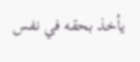يأخذ بحقه في نفس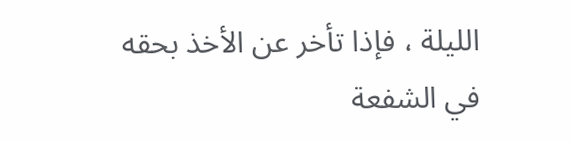الليلة ، فإذا تأخر عن الأخذ بحقه في الشفعة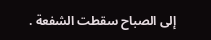إلى الصباح سقطت الشفعة .